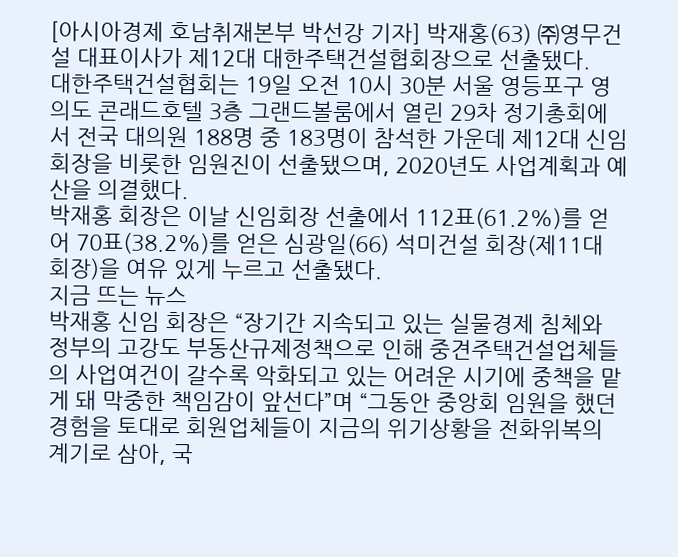[아시아경제 호남취재본부 박선강 기자] 박재홍(63) ㈜영무건설 대표이사가 제12대 대한주택건설협회장으로 선출됐다.
대한주택건설협회는 19일 오전 10시 30분 서울 영등포구 영의도 콘래드호텔 3층 그랜드볼룸에서 열린 29차 정기총회에서 전국 대의원 188명 중 183명이 참석한 가운데 제12대 신임회장을 비롯한 임원진이 선출됐으며, 2020년도 사업계획과 예산을 의결했다.
박재홍 회장은 이날 신임회장 선출에서 112표(61.2%)를 얻어 70표(38.2%)를 얻은 심광일(66) 석미건설 회장(제11대 회장)을 여유 있게 누르고 선출됐다.
지금 뜨는 뉴스
박재홍 신임 회장은 “장기간 지속되고 있는 실물경제 침체와 정부의 고강도 부동산규제정책으로 인해 중견주택건설업체들의 사업여건이 갈수록 악화되고 있는 어려운 시기에 중책을 맡게 돼 막중한 책임감이 앞선다”며 “그동안 중앙회 임원을 했던 경험을 토대로 회원업체들이 지금의 위기상황을 전화위복의 계기로 삼아, 국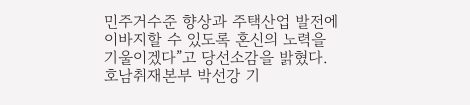민주거수준 향상과 주택산업 발전에 이바지할 수 있도록 혼신의 노력을 기울이겠다”고 당선소감을 밝혔다.
호남취재본부 박선강 기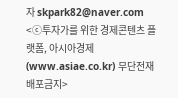자 skpark82@naver.com
<ⓒ투자가를 위한 경제콘텐츠 플랫폼, 아시아경제(www.asiae.co.kr) 무단전재 배포금지>